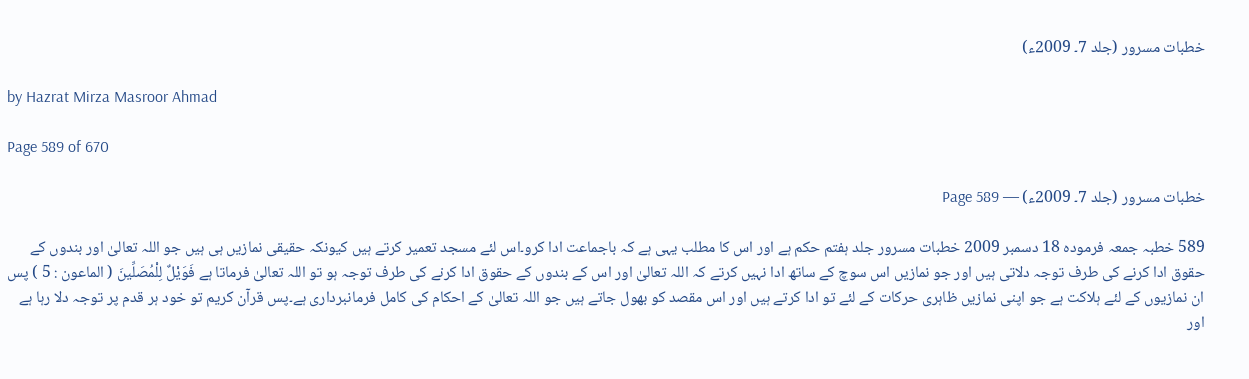خطبات مسرور (جلد 7۔ 2009ء)

by Hazrat Mirza Masroor Ahmad

Page 589 of 670

خطبات مسرور (جلد 7۔ 2009ء) — Page 589

589 خطبہ جمعہ فرمودہ 18 دسمبر 2009 خطبات مسرور جلد ہفتم حکم ہے اور اس کا مطلب یہی ہے کہ باجماعت ادا کرو۔اس لئے مسجد تعمیر کرتے ہیں کیونکہ حقیقی نمازیں ہی ہیں جو اللہ تعالیٰ اور بندوں کے حقوق ادا کرنے کی طرف توجہ دلاتی ہیں اور جو نمازیں اس سوچ کے ساتھ ادا نہیں کرتے کہ اللہ تعالیٰ اور اس کے بندوں کے حقوق ادا کرنے کی طرف توجہ ہو تو اللہ تعالیٰ فرماتا ہے فَوَيْلٌ لِلْمُصَلِّينَ ( الماعون : 5 ) پس ان نمازیوں کے لئے ہلاکت ہے جو اپنی نمازیں ظاہری حرکات کے لئے تو ادا کرتے ہیں اور اس مقصد کو بھول جاتے ہیں جو اللہ تعالیٰ کے احکام کی کامل فرمانبرداری ہے۔پس قرآن کریم تو خود ہر قدم پر توجہ دلا رہا ہے اور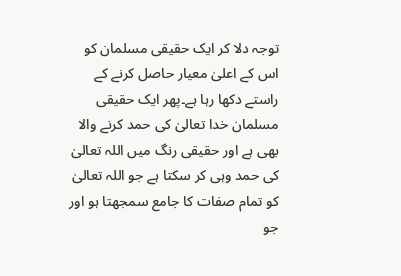توجہ دلا کر ایک حقیقی مسلمان کو اس کے اعلیٰ معیار حاصل کرنے کے راستے دکھا رہا ہے۔پھر ایک حقیقی مسلمان خدا تعالیٰ کی حمد کرنے والا بھی ہے اور حقیقی رنگ میں اللہ تعالیٰ کی حمد وہی کر سکتا ہے جو اللہ تعالیٰ کو تمام صفات کا جامع سمجھتا ہو اور جو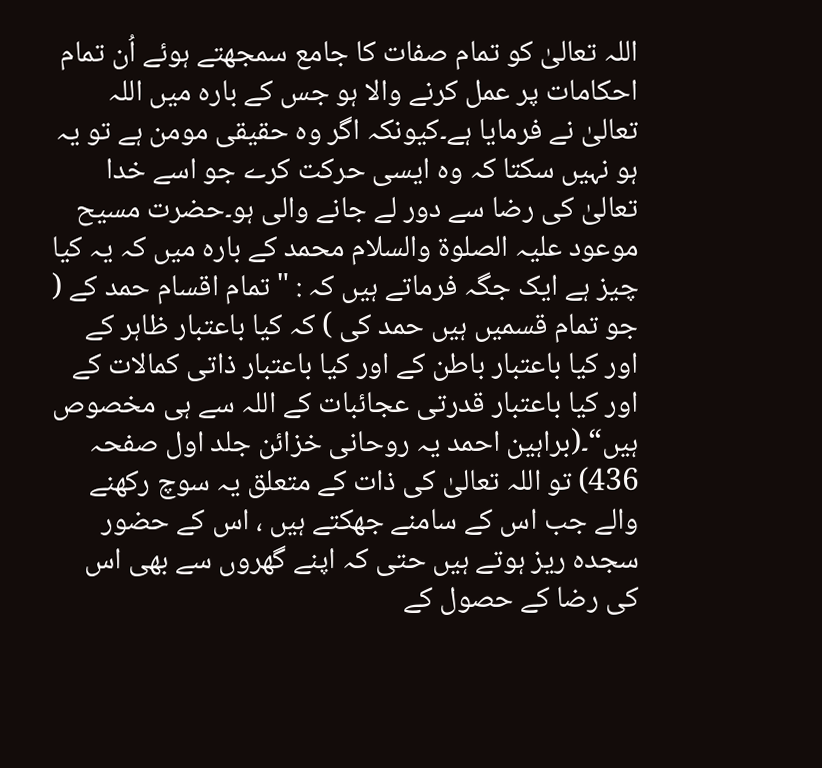اللہ تعالیٰ کو تمام صفات کا جامع سمجھتے ہوئے اُن تمام احکامات پر عمل کرنے والا ہو جس کے بارہ میں اللہ تعالیٰ نے فرمایا ہے۔کیونکہ اگر وہ حقیقی مومن ہے تو یہ ہو نہیں سکتا کہ وہ ایسی حرکت کرے جو اسے خدا تعالیٰ کی رضا سے دور لے جانے والی ہو۔حضرت مسیح موعود علیہ الصلوۃ والسلام محمد کے بارہ میں کہ یہ کیا چیز ہے ایک جگہ فرماتے ہیں کہ : " تمام اقسام حمد کے ( جو تمام قسمیں ہیں حمد کی ) کہ کیا باعتبار ظاہر کے اور کیا باعتبار باطن کے اور کیا باعتبار ذاتی کمالات کے اور کیا باعتبار قدرتی عجائبات کے اللہ سے ہی مخصوص ہیں“۔(براہین احمد یہ روحانی خزائن جلد اول صفحہ 436) تو اللہ تعالیٰ کی ذات کے متعلق یہ سوچ رکھنے والے جب اس کے سامنے جھکتے ہیں ، اس کے حضور سجدہ ریز ہوتے ہیں حتی کہ اپنے گھروں سے بھی اس کی رضا کے حصول کے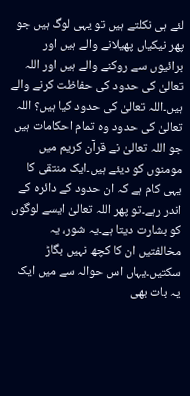لئے ہی نکلتے ہیں تو یہی لوگ ہیں جو پھر نیکیاں پھیلانے والے ہیں اور برائیوں سے روکنے والے ہیں اور اللہ تعالیٰ کی حدود کی حفاظت کرنے والے ہیں۔اللہ تعالیٰ کی حدود کیا ہیں؟ اللہ تعالیٰ کی حدود وہ تمام احکامات ہیں جو اللہ تعالیٰ نے قرآن کریم میں مومنوں کو دیئے ہیں۔ایک منتقی کا یہی کام ہے کہ ان حدود کے دائرہ کے اندر رہے۔تو پھر اللہ تعالیٰ ایسے لوگوں کو بشارت دیتا ہے۔یہ شور، یہ مخالفتیں ان کا کچھ نہیں بگاڑ سکتیں۔یہاں اس حوالہ سے میں ایک یہ بات بھی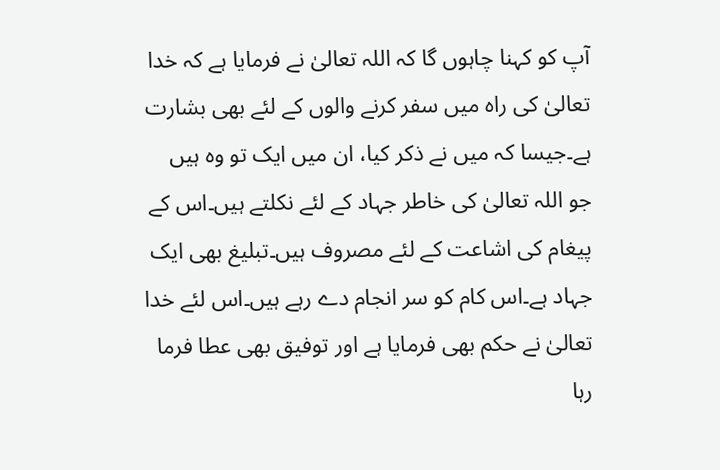آپ کو کہنا چاہوں گا کہ اللہ تعالیٰ نے فرمایا ہے کہ خدا تعالیٰ کی راہ میں سفر کرنے والوں کے لئے بھی بشارت ہے۔جیسا کہ میں نے ذکر کیا، ان میں ایک تو وہ ہیں جو اللہ تعالیٰ کی خاطر جہاد کے لئے نکلتے ہیں۔اس کے پیغام کی اشاعت کے لئے مصروف ہیں۔تبلیغ بھی ایک جہاد ہے۔اس کام کو سر انجام دے رہے ہیں۔اس لئے خدا تعالیٰ نے حکم بھی فرمایا ہے اور توفیق بھی عطا فرما رہا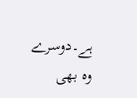ہے۔دوسرے وہ بھی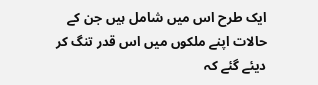ایک طرح اس میں شامل ہیں جن کے حالات اپنے ملکوں میں اس قدر تنگ کر دیئے گئے کہ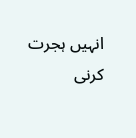انہیں ہجرت کرنی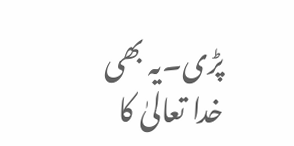پڑی۔یہ بھی خدا تعالیٰ کا